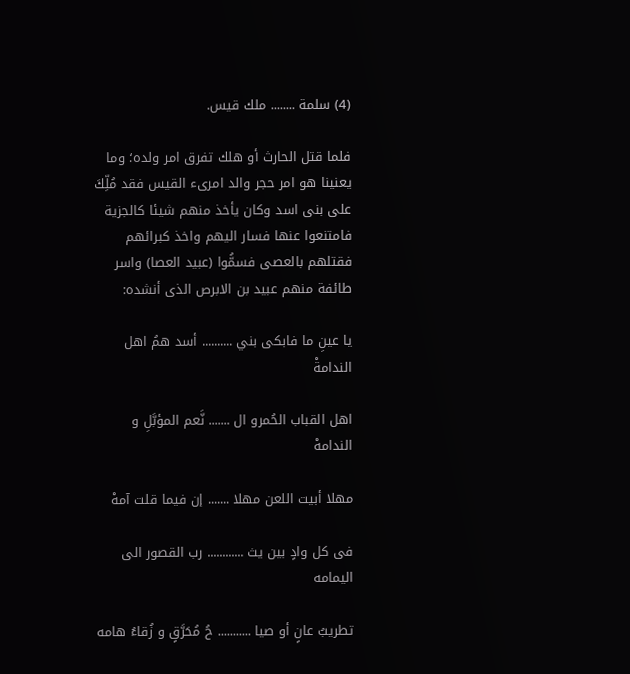(4) سلمة ........ ملك قيس.

فلما قتل الحارث أو هلك تفرق امر ولده؛ وما يعنينا هو امر حجر والد امرىء القيس فقد مُلِّكَ على بنى اسد وكان يأخذ منهم شيئا كالجزية فامتنعوا عنها فسار اليهم واخذ كبرائهم فقتلهم بالعصى فسمُّوا (عبيد العصا) واسر طائفة منهم عبيد بن الابرص الذى أنشده:

يا عينِ ما فابكى بني .......... أسد همُ اهل الندامةْ

اهل القباب الحُمرو ال ....... نَّعم المؤبَّلِ و الندامهْ

مهلا أبيت اللعن مهلا ....... إن فيما قلت آمهْ

فى كل وادٍ بين يث ............ رب القصور الى اليمامه

تطريبُ عانٍ أو صيا ........... حُ مُحَرَّقٍ و زُقاءُ هامه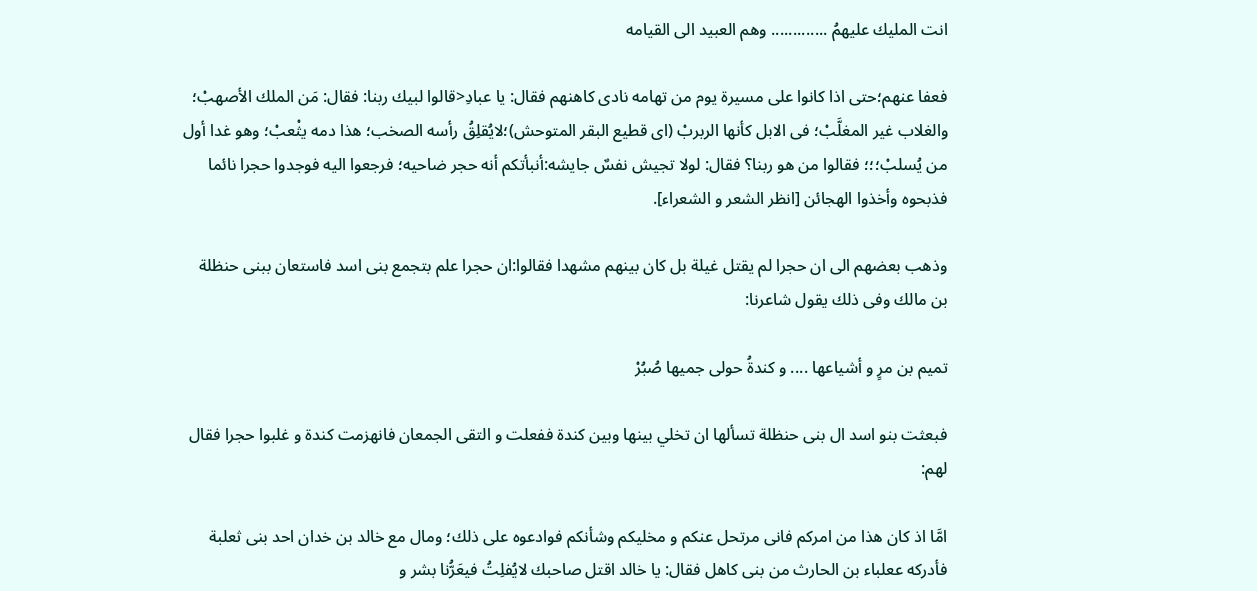انت المليك عليهمُ ............. وهم العبيد الى القيامه

فعفا عنهم؛حتى اذا كانوا على مسيرة يوم من تهامه نادى كاهنهم فقال: يا عبادِ<قالوا لبيك ربنا: فقال: مَن الملك الأصهبْ؛ والغلاب غير المغلَّبْ؛ فى الابل كأنها الربربْ (اى قطيع البقر المتوحش)؛لايُقلِقُ رأسه الصخب؛ هذا دمه يثْعبْ؛ وهو غدا أول من يُسلبْ؛؛؛ فقالوا من هو ربنا؟ فقال: لولا تجيش نفسٌ جايشه:أنبأتكم أنه حجر ضاحيه؛ فرجعوا اليه فوجدوا حجرا نائما فذبحوه وأخذوا الهجائن [انظر الشعر و الشعراء].

وذهب بعضهم الى ان حجرا لم يقتل غيلة بل كان بينهم مشهدا فقالوا:ان حجرا علم بتجمع بنى اسد فاستعان ببنى حنظلة بن مالك وفى ذلك يقول شاعرنا:

تميم بن مرٍ و أشياعها .... و كندةُ حولى جميها صُبُرْ

فبعثت بنو اسد ال بنى حنظلة تسألها ان تخلي بينها وبين كندة ففعلت و التقى الجمعان فانهزمت كندة و غلبوا حجرا فقال لهم:

امَّا اذ كان هذا من امركم فانى مرتحل عنكم و مخليكم وشأنكم فوادعوه على ذلك؛ ومال مع خالد بن خدان احد بنى ثعلبة فأدركه ععلباء بن الحارث من بنى كاهل فقال: يا خالد اقتل صاحبك لايُفلِتُ فيعَرُّنا بشر و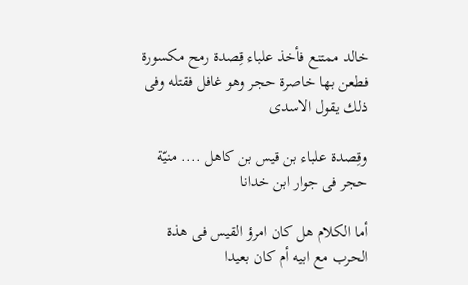خالد ممتنع فأخذ علباء قِصدة رمح مكسورة فطعن بها خاصرة حجر وهو غافل فقتله وفى ذلك يقول الاسدى

وقِصدة علباء بن قيس بن كاهل .... منيّة حجر فى جوار ابن خدانا

أما الكلام هل كان امرؤ القيس فى هذة الحرب مع ابيه أم كان بعيدا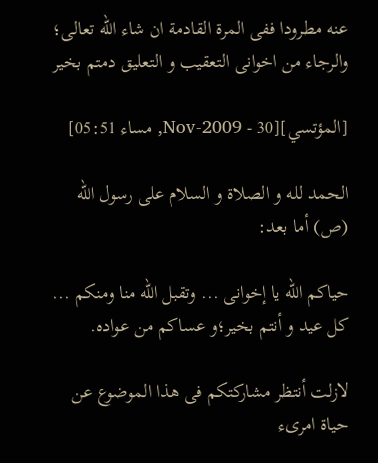عنه مطرودا ففى المرة القادمة ان شاء الله تعالى؛ والرجاء من اخوانى التعقيب و التعليق دمتم بخير

[المؤتسي][30 - Nov-2009, مساء 05:51]

الحمد لله و الصلاة و السلام على رسول الله (ص) أما بعد:

حياكم الله يا إخوانى ... وتقبل الله منا ومنكم ... كل عيد و أنتم بخير؛و عساكم من عواده.

لازلت أنتظر مشاركتكم فى هذا الموضوع عن حياة امرىء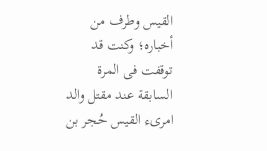القيس وطرف من أخباره؛ وكنت قد توقفت فى المرة السابقة عند مقتل والد امرىء القيس حُجر بن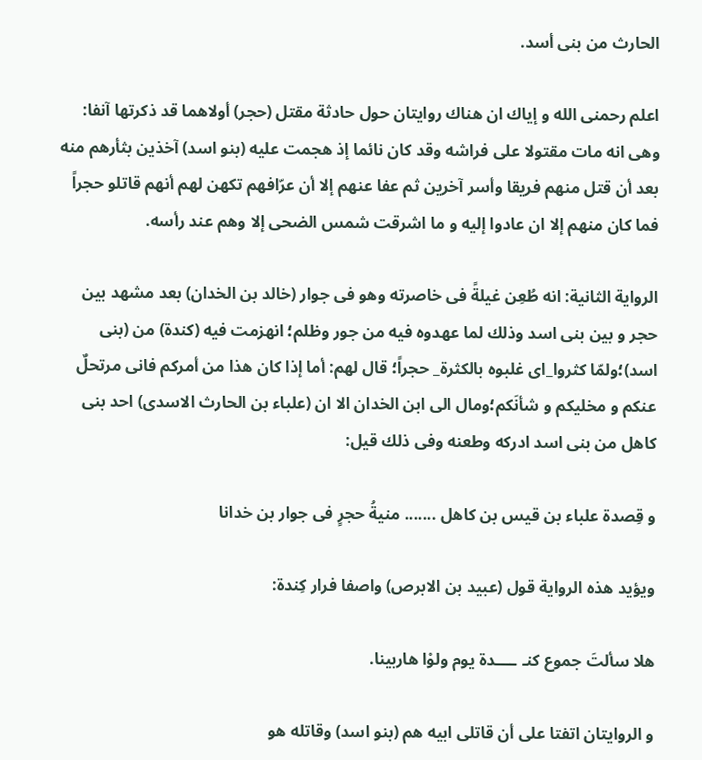الحارث من بنى أسد.

اعلم رحمنى الله و إياك ان هناك روايتان حول حادثة مقتل (حجر) أولاهما قد ذكرتها آنفا: وهى انه مات مقتولا على فراشه وقد كان نائما إذ هجمت عليه (بنو اسد) آخذين بثأرهم منه بعد أن قتل منهم فريقا وأسر آخرين ثم عفا عنهم إلا أن عرّافهم تكهن لهم أنهم قاتلو حجراً فما كان منهم إلا ان عادوا إليه و ما اشرقت شمس الضحى إلا وهم عند رأسه.

الرواية الثانية: انه طُعِن غيلةً فى خاصرته وهو فى جوار (خالد بن الخدان) بعد مشهد بين حجر و بين بنى اسد وذلك لما عهدوه فيه من جور وظلم؛ انهزمت فيه (كندة) من (بنى اسد)؛ولمّا كثروا_اى غلبوه بالكثرة_ حجراً؛ قال لهم: أما إذا كان هذا من أمركم فانى مرتحلٌ عنكم و مخليكم و شأنَكم؛ومال الى ابن الخدان الا ان (علباء بن الحارث الاسدى) احد بنى كاهل من بنى اسد ادركه وطعنه وفى ذلك قيل:

و قِصدة علباء بن قيس بن كاهل ....... منيةُ حجرٍ فى جوار بن خدانا

ويؤيد هذه الرواية قول (عبيد بن الابرص) واصفا فرار كِندة:

هلا سألتَ جموع كنـ ــــدة يوم ولوْا هاربينا.

و الروايتان اتفتا على أن قاتلى ابيه هم (بنو اسد) وقاتله هو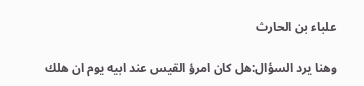علباء بن الحارث

وهنا يرد السؤال:هل كان امرؤ القيس عند ابيه يوم ان هلك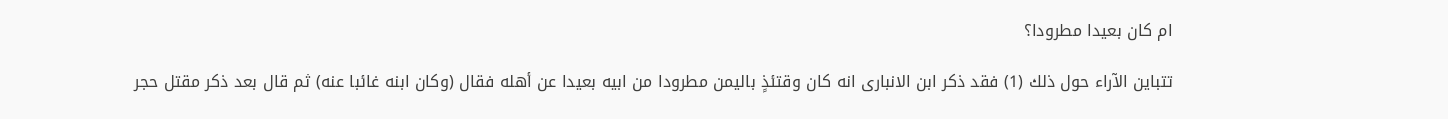ام كان بعيدا مطرودا؟

تتباين الآراء حول ذلك (1) فقد ذكر ابن الانبارى انه كان وقتئذٍ باليمن مطرودا من ابيه بعيدا عن أهله فقال (وكان ابنه غائبا عنه) ثم قال بعد ذكر مقتل حجر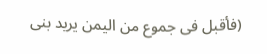(فأقبل فى جموع من اليمن يريد بنى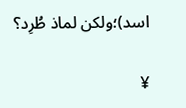اسد)؛ولكن لماذ طُرِد؟

¥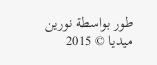طور بواسطة نورين ميديا © 2015